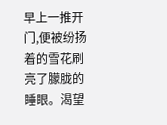早上一推开门,便被纷扬着的雪花刷亮了朦胧的睡眼。渴望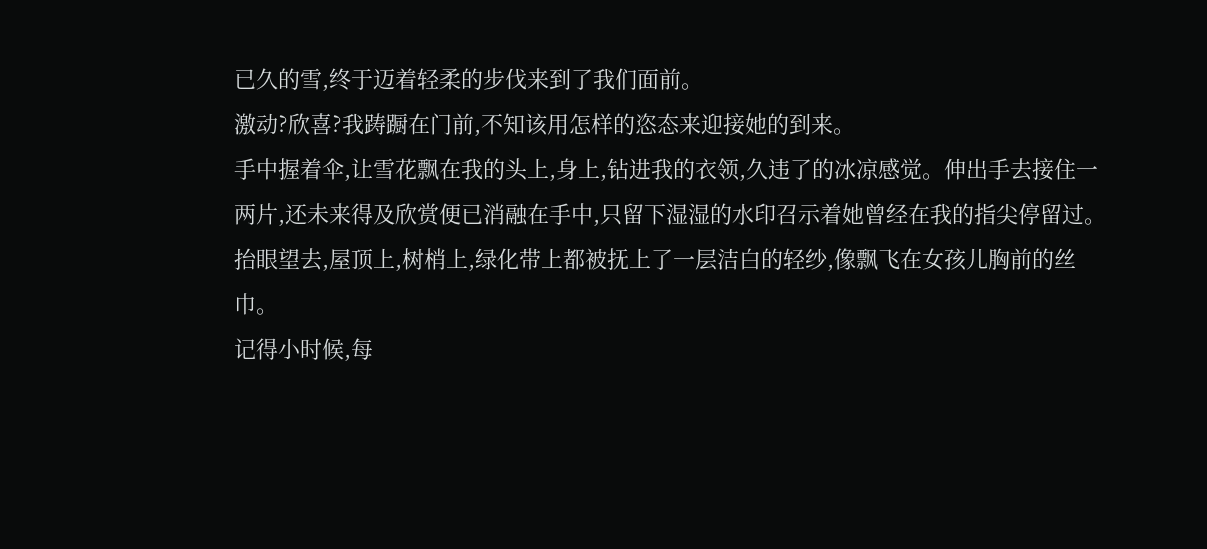已久的雪,终于迈着轻柔的步伐来到了我们面前。
激动?欣喜?我踌蹰在门前,不知该用怎样的恣态来迎接她的到来。
手中握着伞,让雪花飘在我的头上,身上,钻进我的衣领,久违了的冰凉感觉。伸出手去接住一两片,还未来得及欣赏便已消融在手中,只留下湿湿的水印召示着她曾经在我的指尖停留过。
抬眼望去,屋顶上,树梢上,绿化带上都被抚上了一层洁白的轻纱,像飘飞在女孩儿胸前的丝巾。
记得小时候,每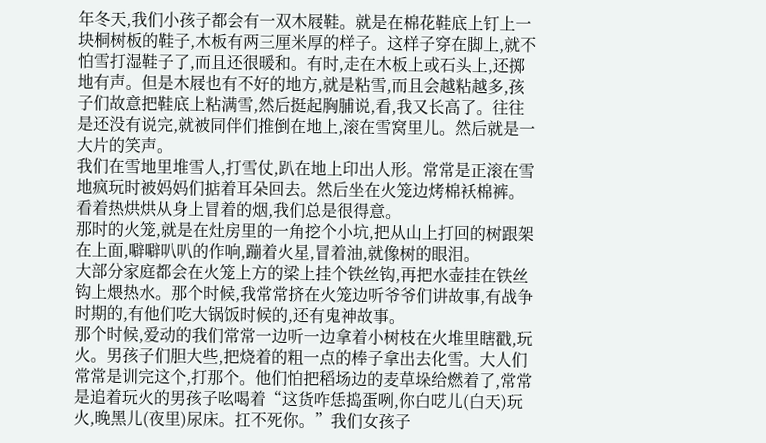年冬天,我们小孩子都会有一双木屐鞋。就是在棉花鞋底上钉上一块桐树板的鞋子,木板有两三厘米厚的样子。这样子穿在脚上,就不怕雪打湿鞋子了,而且还很暖和。有时,走在木板上或石头上,还掷地有声。但是木屐也有不好的地方,就是粘雪,而且会越粘越多,孩子们故意把鞋底上粘满雪,然后挺起胸脯说,看,我又长高了。往往是还没有说完,就被同伴们推倒在地上,滚在雪窝里儿。然后就是一大片的笑声。
我们在雪地里堆雪人,打雪仗,趴在地上印出人形。常常是正滚在雪地疯玩时被妈妈们掂着耳朵回去。然后坐在火笼边烤棉袄棉裤。看着热烘烘从身上冒着的烟,我们总是很得意。
那时的火笼,就是在灶房里的一角挖个小坑,把从山上打回的树跟架在上面,噼噼叭叭的作响,蹦着火星,冒着油,就像树的眼泪。
大部分家庭都会在火笼上方的梁上挂个铁丝钩,再把水壶挂在铁丝钩上煨热水。那个时候,我常常挤在火笼边听爷爷们讲故事,有战争时期的,有他们吃大锅饭时候的,还有鬼神故事。
那个时候,爱动的我们常常一边听一边拿着小树枝在火堆里瞎戳,玩火。男孩子们胆大些,把烧着的粗一点的棒子拿出去化雪。大人们常常是训完这个,打那个。他们怕把稻场边的麦草垛给燃着了,常常是追着玩火的男孩子吆喝着“这货咋恁捣蛋咧,你白呓儿(白天)玩火,晚黑儿(夜里)尿床。扛不死你。”我们女孩子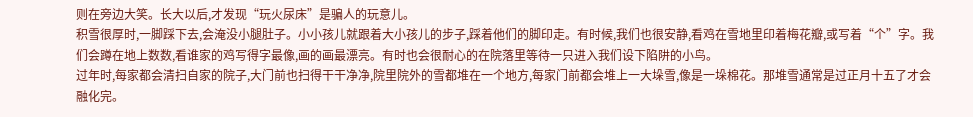则在旁边大笑。长大以后,才发现“玩火尿床”是骗人的玩意儿。
积雪很厚时,一脚踩下去,会淹没小腿肚子。小小孩儿就跟着大小孩儿的步子,踩着他们的脚印走。有时候,我们也很安静,看鸡在雪地里印着梅花瓣,或写着“个”字。我们会蹲在地上数数,看谁家的鸡写得字最像,画的画最漂亮。有时也会很耐心的在院落里等待一只进入我们设下陷阱的小鸟。
过年时,每家都会清扫自家的院子,大门前也扫得干干净净,院里院外的雪都堆在一个地方,每家门前都会堆上一大垛雪,像是一垛棉花。那堆雪通常是过正月十五了才会融化完。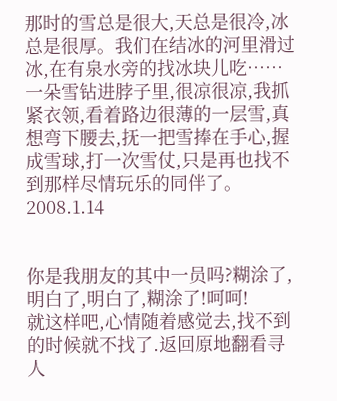那时的雪总是很大,天总是很冷,冰总是很厚。我们在结冰的河里滑过冰,在有泉水旁的找冰块儿吃……
一朵雪钻进脖子里,很凉很凉,我抓紧衣领,看着路边很薄的一层雪,真想弯下腰去,抚一把雪捧在手心,握成雪球,打一次雪仗,只是再也找不到那样尽情玩乐的同伴了。
2008.1.14


你是我朋友的其中一员吗?糊涂了,明白了,明白了,糊涂了!呵呵!
就这样吧,心情随着感觉去,找不到的时候就不找了.返回原地翻看寻人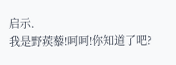启示.
我是野蒺藜!呵呵!你知道了吧?